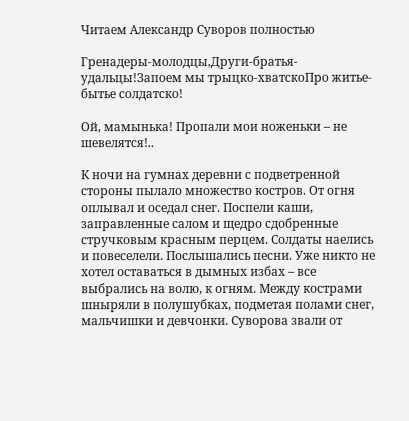Читаем Александр Суворов полностью

Гренадеры-молодцы,Други-братья-удальцы!Запоем мы трыцко-хватскоПро житье-бытье солдатско!

Ой, мамынька! Пропали мои ноженьки – не шевелятся!..

К ночи на гумнах деревни с подветренной стороны пылало множество костров. От огня оплывал и оседал снег. Поспели каши, заправленные салом и щедро сдобренные стручковым красным перцем. Солдаты наелись и повеселели. Послышались песни. Уже никто не хотел оставаться в дымных избах – все выбрались на волю, к огням. Между кострами шныряли в полушубках, подметая полами снег, мальчишки и девчонки. Суворова звали от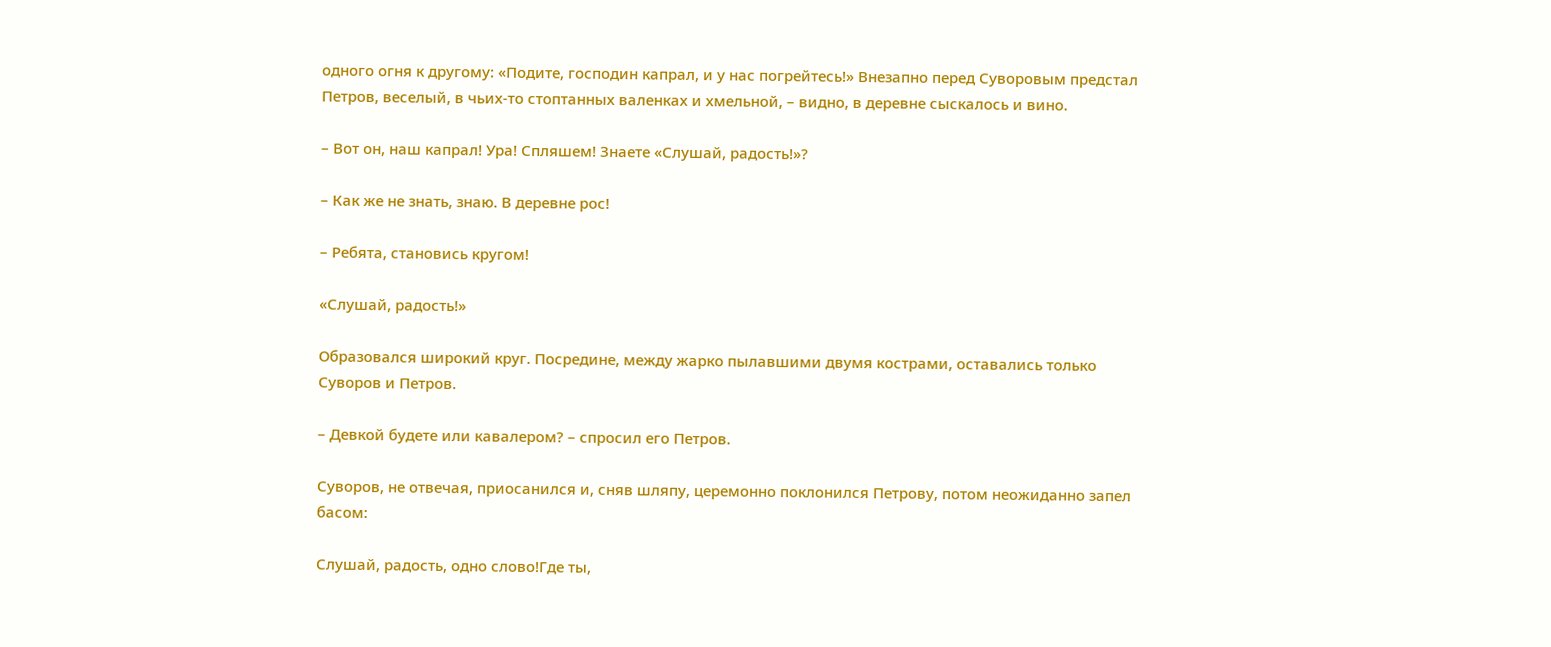одного огня к другому: «Подите, господин капрал, и у нас погрейтесь!» Внезапно перед Суворовым предстал Петров, веселый, в чьих-то стоптанных валенках и хмельной, – видно, в деревне сыскалось и вино.

– Вот он, наш капрал! Ура! Спляшем! Знаете «Слушай, радость!»?

– Как же не знать, знаю. В деревне рос!

– Ребята, становись кругом!

«Слушай, радость!»

Образовался широкий круг. Посредине, между жарко пылавшими двумя кострами, оставались только Суворов и Петров.

– Девкой будете или кавалером? – спросил его Петров.

Суворов, не отвечая, приосанился и, сняв шляпу, церемонно поклонился Петрову, потом неожиданно запел басом:

Слушай, радость, одно слово!Где ты,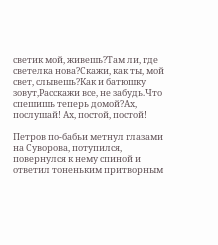светик мой, живешь?Там ли, где светелка нова?Скажи, как ты, мой свет, слывешь?Как и батюшку зовут,Расскажи все, не забудь.Что спешишь теперь домой?Ах, послушай! Ах, постой, постой!

Петров по-бабьи метнул глазами на Суворова, потупился, повернулся к нему спиной и ответил тоненьким притворным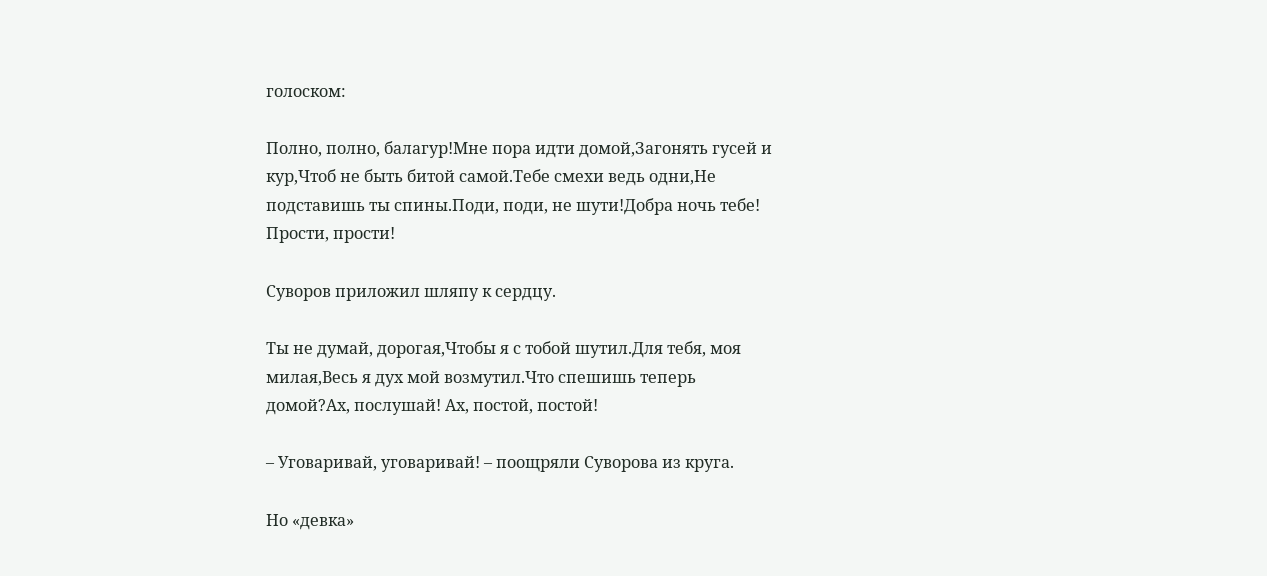голоском:

Полно, полно, балагур!Мне пора идти домой,Загонять гусей и кур,Чтоб не быть битой самой.Тебе смехи ведь одни,Не подставишь ты спины.Поди, поди, не шути!Добра ночь тебе! Прости, прости!

Суворов приложил шляпу к сердцу.

Ты не думай, дорогая,Чтобы я с тобой шутил.Для тебя, моя милая,Весь я дух мой возмутил.Что спешишь теперь домой?Ах, послушай! Ах, постой, постой!

– Уговаривай, уговаривай! – поощряли Суворова из круга.

Но «девка»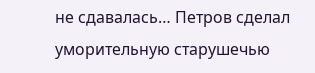не сдавалась… Петров сделал уморительную старушечью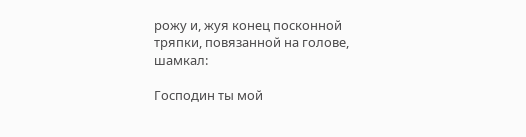рожу и, жуя конец посконной тряпки, повязанной на голове, шамкал:

Господин ты мой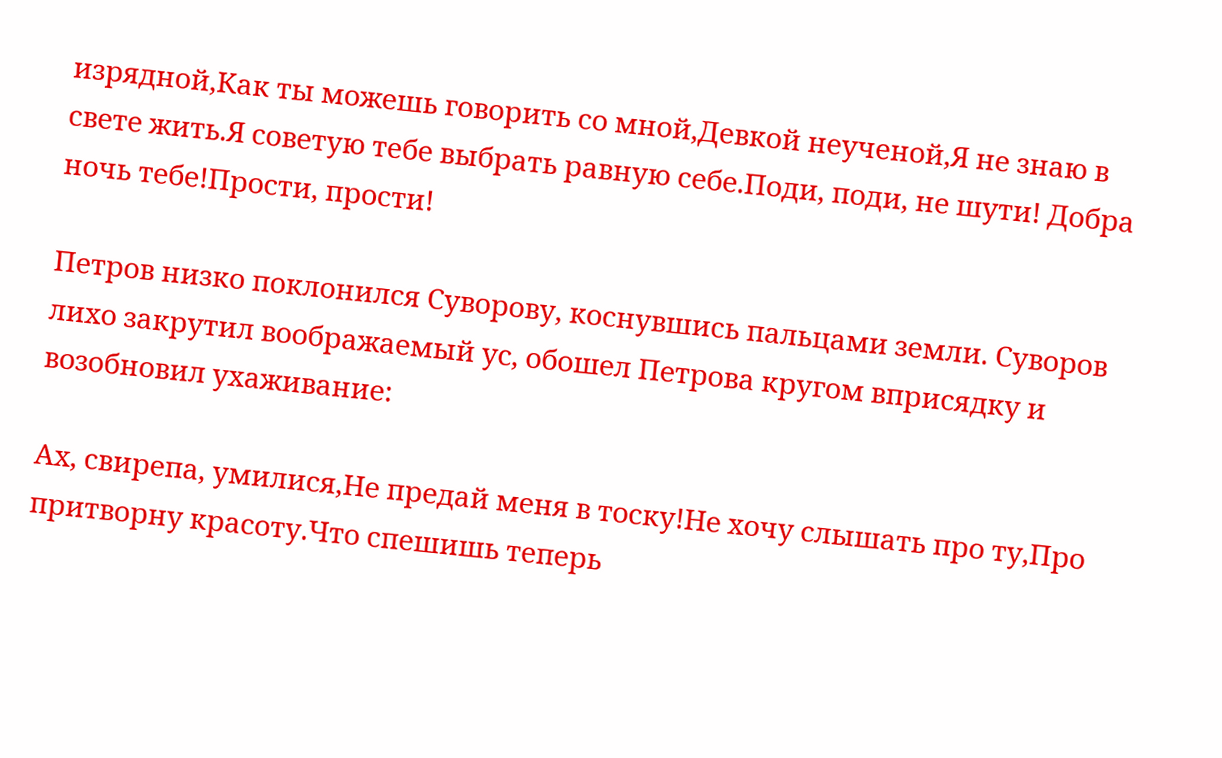изрядной,Как ты можешь говорить со мной,Девкой неученой,Я не знаю в свете жить.Я советую тебе выбрать равную себе.Поди, поди, не шути! Добра ночь тебе!Прости, прости!

Петров низко поклонился Суворову, коснувшись пальцами земли. Суворов лихо закрутил воображаемый ус, обошел Петрова кругом вприсядку и возобновил ухаживание:

Ах, свирепа, умилися,Не предай меня в тоску!Не хочу слышать про ту,Про притворну красоту.Что спешишь теперь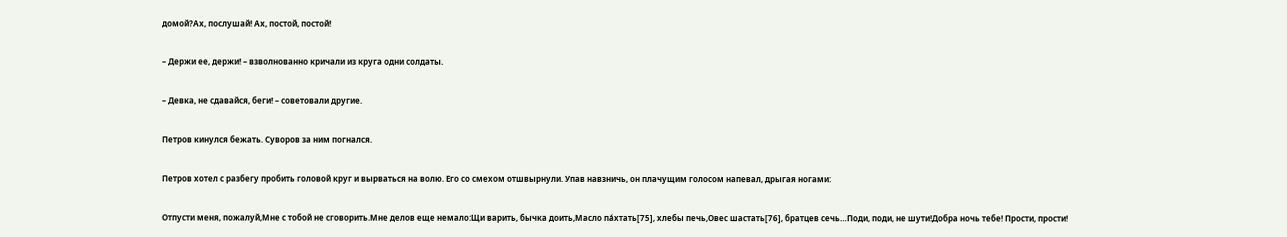домой?Ах, послушай! Ах, постой, постой!

– Держи ее, держи! – взволнованно кричали из круга одни солдаты.

– Девка, не сдавайся, беги! – советовали другие.

Петров кинулся бежать. Суворов за ним погнался.

Петров хотел с разбегу пробить головой круг и вырваться на волю. Его со смехом отшвырнули. Упав навзничь, он плачущим голосом напевал, дрыгая ногами:

Отпусти меня, пожалуй,Мне с тобой не сговорить.Мне делов еще немало:Щи варить, бычка доить,Масло пáхтать[75], хлебы печь,Овес шастать[76], братцев сечь…Поди, поди, не шути!Добра ночь тебе! Прости, прости!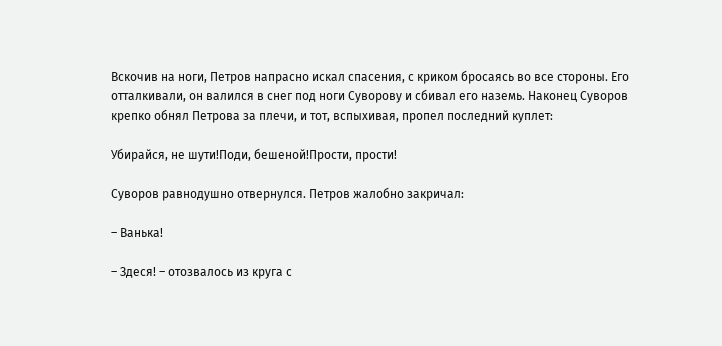Вскочив на ноги, Петров напрасно искал спасения, с криком бросаясь во все стороны. Его отталкивали, он валился в снег под ноги Суворову и сбивал его наземь. Наконец Суворов крепко обнял Петрова за плечи, и тот, вспыхивая, пропел последний куплет:

Убирайся, не шути!Поди, бешеной!Прости, прости!

Суворов равнодушно отвернулся. Петров жалобно закричал:

– Ванька!

– Здеся! – отозвалось из круга с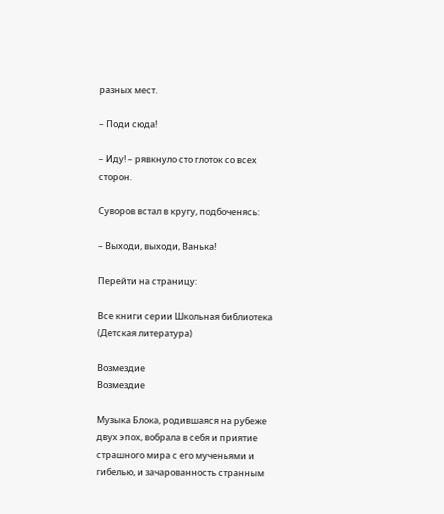разных мест.

– Поди сюда!

– Иду! – рявкнуло сто глоток со всех сторон.

Суворов встал в кругу, подбоченясь:

– Выходи, выходи, Ванька!

Перейти на страницу:

Все книги серии Школьная библиотека (Детская литература)

Возмездие
Возмездие

Музыка Блока, родившаяся на рубеже двух эпох, вобрала в себя и приятие страшного мира с его мученьями и гибелью, и зачарованность странным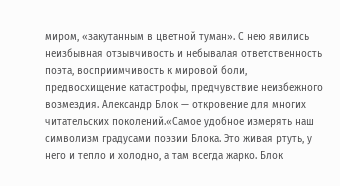миром, «закутанным в цветной туман». С нею явились неизбывная отзывчивость и небывалая ответственность поэта, восприимчивость к мировой боли, предвосхищение катастрофы, предчувствие неизбежного возмездия. Александр Блок — откровение для многих читательских поколений.«Самое удобное измерять наш символизм градусами поэзии Блока. Это живая ртуть, у него и тепло и холодно, а там всегда жарко. Блок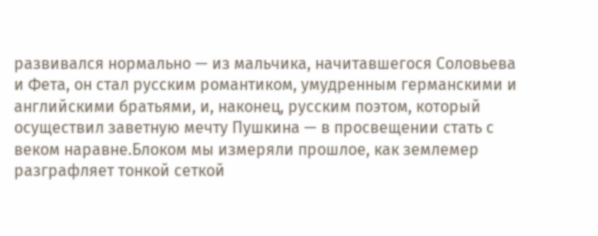развивался нормально — из мальчика, начитавшегося Соловьева и Фета, он стал русским романтиком, умудренным германскими и английскими братьями, и, наконец, русским поэтом, который осуществил заветную мечту Пушкина — в просвещении стать с веком наравне.Блоком мы измеряли прошлое, как землемер разграфляет тонкой сеткой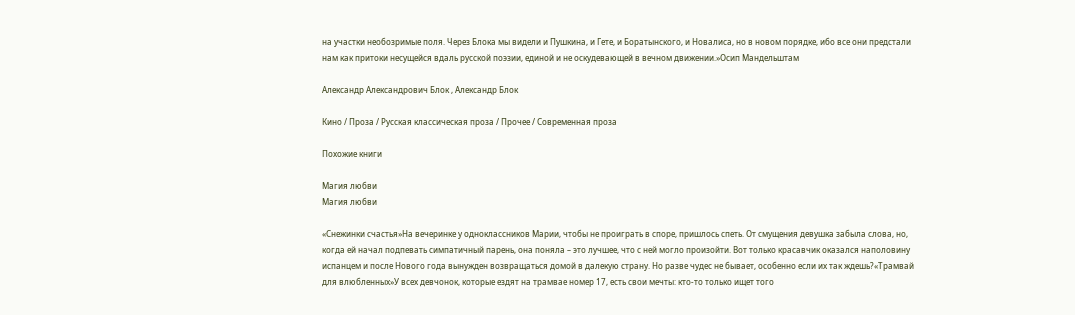на участки необозримые поля. Через Блока мы видели и Пушкина, и Гете, и Боратынского, и Новалиса, но в новом порядке, ибо все они предстали нам как притоки несущейся вдаль русской поэзии, единой и не оскудевающей в вечном движении.»Осип Мандельштам

Александр Александрович Блок , Александр Блок

Кино / Проза / Русская классическая проза / Прочее / Современная проза

Похожие книги

Магия любви
Магия любви

«Снежинки счастья»На вечеринке у одноклассников Марии, чтобы не проиграть в споре, пришлось спеть. От смущения девушка забыла слова, но, когда ей начал подпевать симпатичный парень, она поняла – это лучшее, что с ней могло произойти. Вот только красавчик оказался наполовину испанцем и после Нового года вынужден возвращаться домой в далекую страну. Но разве чудес не бывает, особенно если их так ждешь?«Трамвай для влюбленных»У всех девчонок, которые ездят на трамвае номер 17, есть свои мечты: кто-то только ищет того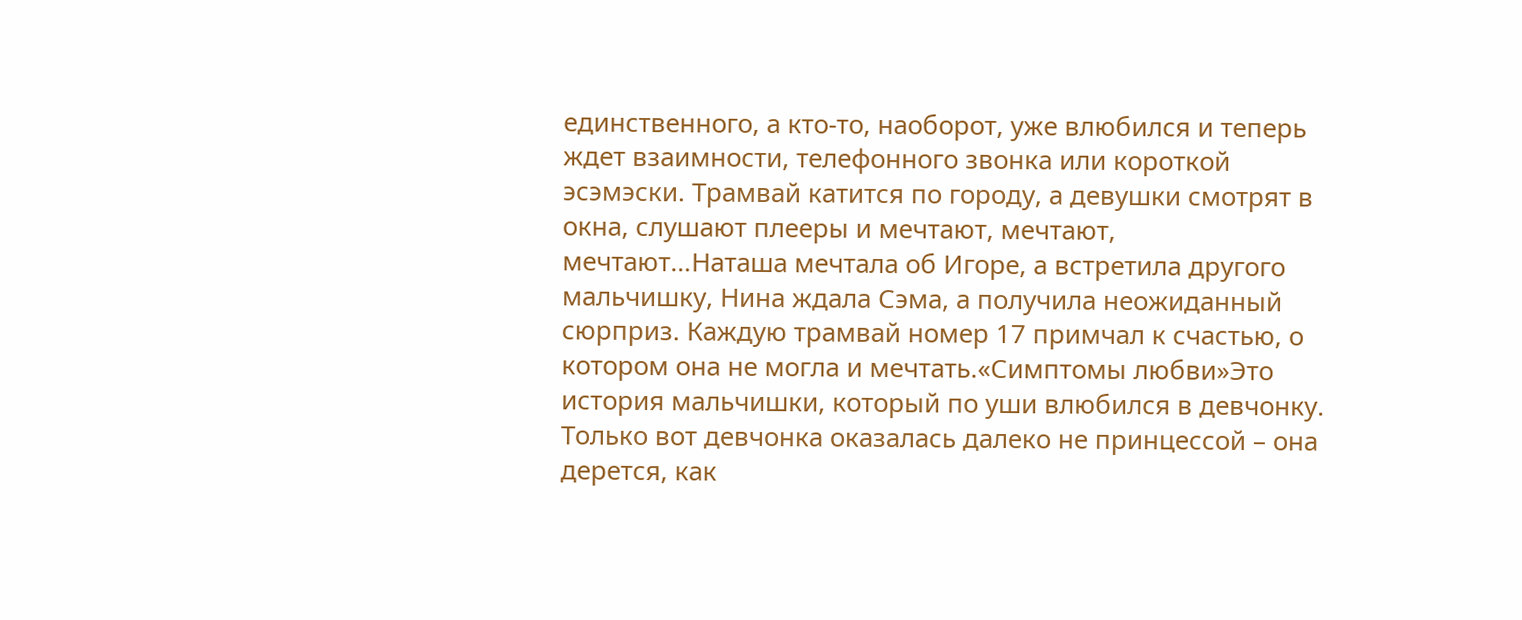единственного, а кто-то, наоборот, уже влюбился и теперь ждет взаимности, телефонного звонка или короткой эсэмэски. Трамвай катится по городу, а девушки смотрят в окна, слушают плееры и мечтают, мечтают, мечтают…Наташа мечтала об Игоре, а встретила другого мальчишку, Нина ждала Сэма, а получила неожиданный сюрприз. Каждую трамвай номер 17 примчал к счастью, о котором она не могла и мечтать.«Симптомы любви»Это история мальчишки, который по уши влюбился в девчонку. Только вот девчонка оказалась далеко не принцессой – она дерется, как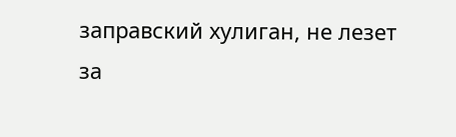заправский хулиган, не лезет за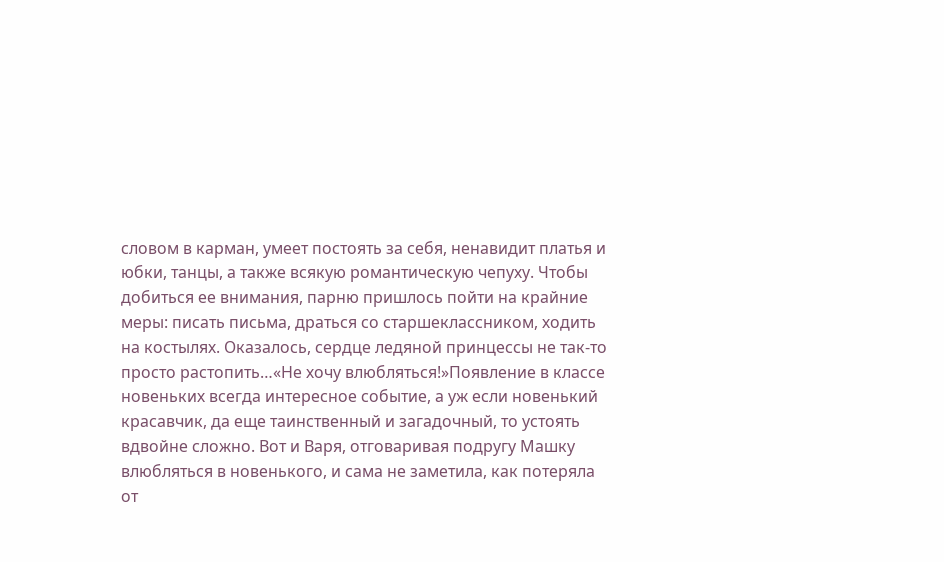словом в карман, умеет постоять за себя, ненавидит платья и юбки, танцы, а также всякую романтическую чепуху. Чтобы добиться ее внимания, парню пришлось пойти на крайние меры: писать письма, драться со старшеклассником, ходить на костылях. Оказалось, сердце ледяной принцессы не так-то просто растопить…«Не хочу влюбляться!»Появление в классе новеньких всегда интересное событие, а уж если новенький красавчик, да еще таинственный и загадочный, то устоять вдвойне сложно. Вот и Варя, отговаривая подругу Машку влюбляться в новенького, и сама не заметила, как потеряла от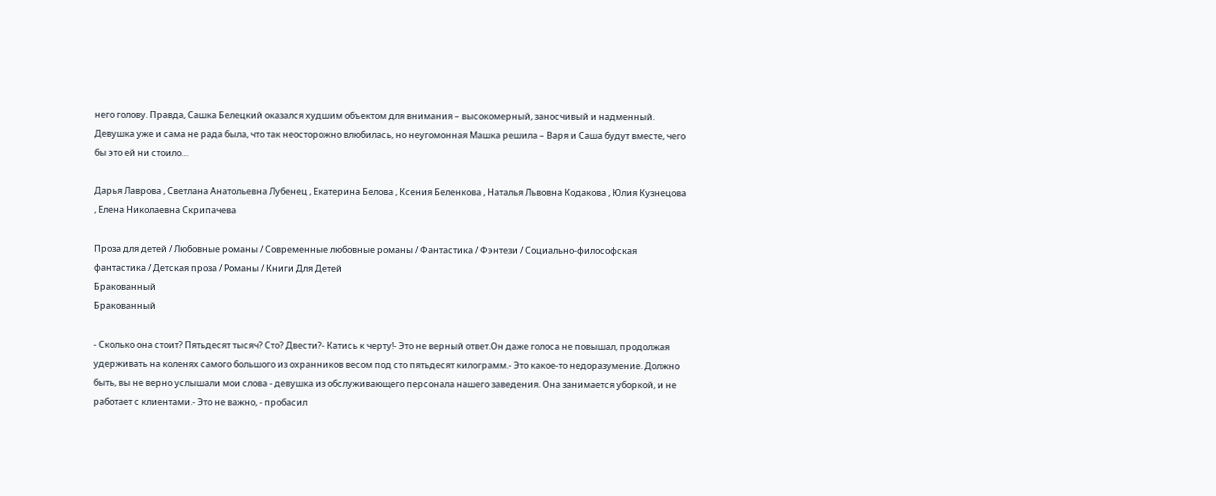него голову. Правда, Сашка Белецкий оказался худшим объектом для внимания – высокомерный, заносчивый и надменный. Девушка уже и сама не рада была, что так неосторожно влюбилась, но неугомонная Машка решила – Варя и Саша будут вместе, чего бы это ей ни стоило…

Дарья Лаврова , Светлана Анатольевна Лубенец , Екатерина Белова , Ксения Беленкова , Наталья Львовна Кодакова , Юлия Кузнецова , Елена Николаевна Скрипачева

Проза для детей / Любовные романы / Современные любовные романы / Фантастика / Фэнтези / Социально-философская фантастика / Детская проза / Романы / Книги Для Детей
Бракованный
Бракованный

- Сколько она стоит? Пятьдесят тысяч? Сто? Двести?- Катись к черту!- Это не верный ответ.Он даже голоса не повышал, продолжая удерживать на коленях самого большого из охранников весом под сто пятьдесят килограмм.- Это какое-то недоразумение. Должно быть, вы не верно услышали мои слова - девушка из обслуживающего персонала нашего заведения. Она занимается уборкой, и не работает с клиентами.- Это не важно, - пробасил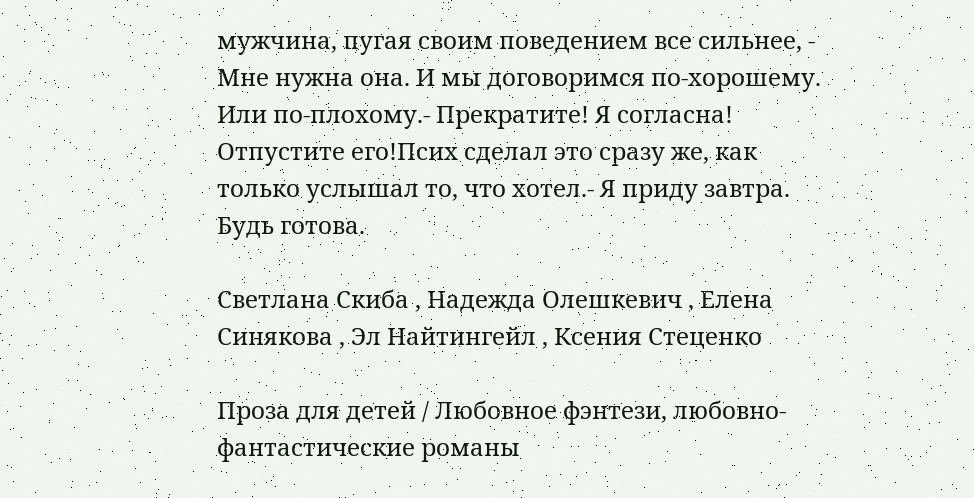мужчина, пугая своим поведением все сильнее, - Мне нужна она. И мы договоримся по-хорошему. Или по-плохому.- Прекратите! Я согласна! Отпустите его!Псих сделал это сразу же, как только услышал то, что хотел.- Я приду завтра. Будь готова.

Светлана Скиба , Надежда Олешкевич , Елена Синякова , Эл Найтингейл , Ксения Стеценко

Проза для детей / Любовное фэнтези, любовно-фантастические романы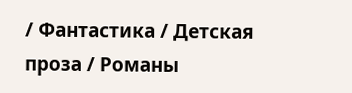/ Фантастика / Детская проза / Романы